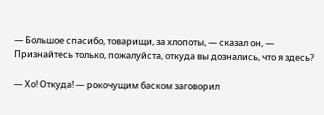— Большое спасибо, товарищи, за хлопоты, — сказал он, — Признайтесь только, пожалуйста, откуда вы дознались, что я здесь?

— Хо! Откуда! — рокочущим баском заговорил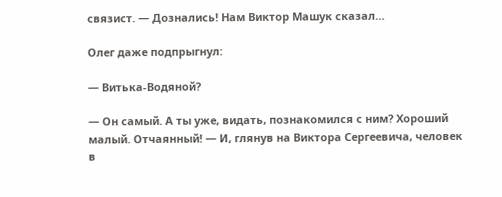связист. — Дознались! Нам Виктор Машук сказал…

Олег даже подпрыгнул:

— Витька-Водяной?

— Он самый. А ты уже, видать, познакомился с ним? Хороший малый. Отчаянный! — И, глянув на Виктора Сергеевича, человек в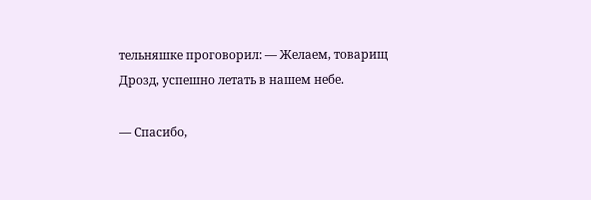тельняшке проговорил: — Желаем, товарищ Дрозд, успешно летать в нашем небе.

— Спасибо,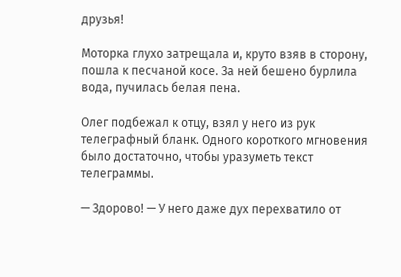друзья!

Моторка глухо затрещала и, круто взяв в сторону, пошла к песчаной косе. За ней бешено бурлила вода, пучилась белая пена.

Олег подбежал к отцу, взял у него из рук телеграфный бланк. Одного короткого мгновения было достаточно, чтобы уразуметь текст телеграммы.

— Здорово! — У него даже дух перехватило от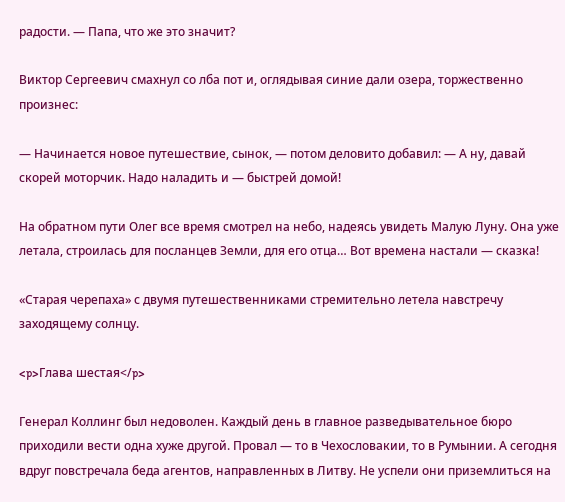радости. — Папа, что же это значит?

Виктор Сергеевич смахнул со лба пот и, оглядывая синие дали озера, торжественно произнес:

— Начинается новое путешествие, сынок, — потом деловито добавил: — А ну, давай скорей моторчик. Надо наладить и — быстрей домой!

На обратном пути Олег все время смотрел на небо, надеясь увидеть Малую Луну. Она уже летала, строилась для посланцев Земли, для его отца… Вот времена настали — сказка!

«Старая черепаха» с двумя путешественниками стремительно летела навстречу заходящему солнцу.

<p>Глава шестая</p>

Генерал Коллинг был недоволен. Каждый день в главное разведывательное бюро приходили вести одна хуже другой. Провал — то в Чехословакии, то в Румынии. А сегодня вдруг повстречала беда агентов, направленных в Литву. Не успели они приземлиться на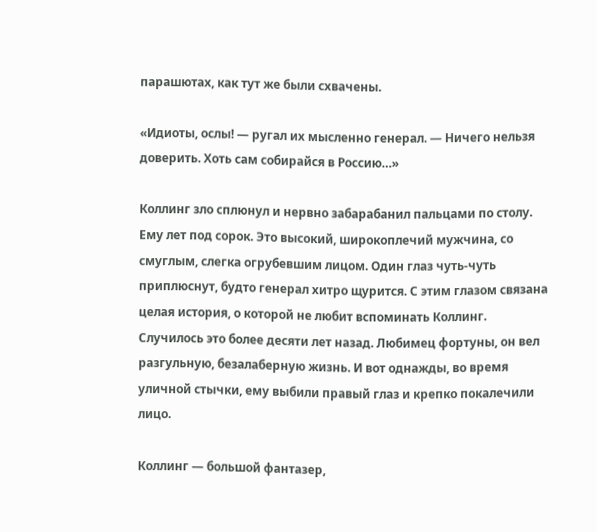парашютах, как тут же были схвачены.

«Идиоты, ослы! — ругал их мысленно генерал. — Ничего нельзя доверить. Хоть сам собирайся в Россию…»

Коллинг зло сплюнул и нервно забарабанил пальцами по столу. Ему лет под сорок. Это высокий, широкоплечий мужчина, со смуглым, слегка огрубевшим лицом. Один глаз чуть-чуть приплюснут, будто генерал хитро щурится. С этим глазом связана целая история, о которой не любит вспоминать Коллинг. Случилось это более десяти лет назад. Любимец фортуны, он вел разгульную, безалаберную жизнь. И вот однажды, во время уличной стычки, ему выбили правый глаз и крепко покалечили лицо.

Коллинг — большой фантазер,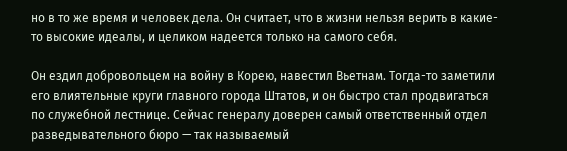но в то же время и человек дела. Он считает, что в жизни нельзя верить в какие-то высокие идеалы, и целиком надеется только на самого себя.

Он ездил добровольцем на войну в Корею, навестил Вьетнам. Тогда-то заметили его влиятельные круги главного города Штатов, и он быстро стал продвигаться по служебной лестнице. Сейчас генералу доверен самый ответственный отдел разведывательного бюро — так называемый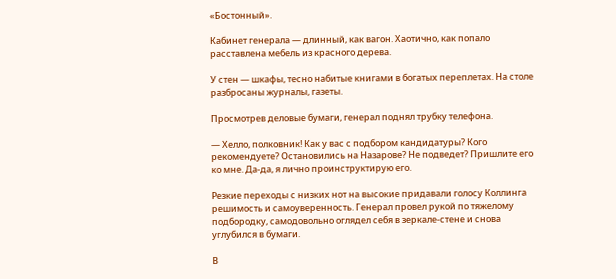«Бостонный».

Кабинет генерала — длинный, как вагон. Хаотично, как попало расставлена мебель из красного дерева.

У стен — шкафы, тесно набитые книгами в богатых переплетах. На столе разбросаны журналы, газеты.

Просмотрев деловые бумаги, генерал поднял трубку телефона.

— Хелло, полковник! Как у вас с подбором кандидатуры? Кого рекомендуете? Остановились на Назарове? Не подведет? Пришлите его ко мне. Да-да, я лично проинструктирую его.

Резкие переходы с низких нот на высокие придавали голосу Коллинга решимость и самоуверенность. Генерал провел рукой по тяжелому подбородку, самодовольно оглядел себя в зеркале-стене и снова углубился в бумаги.

В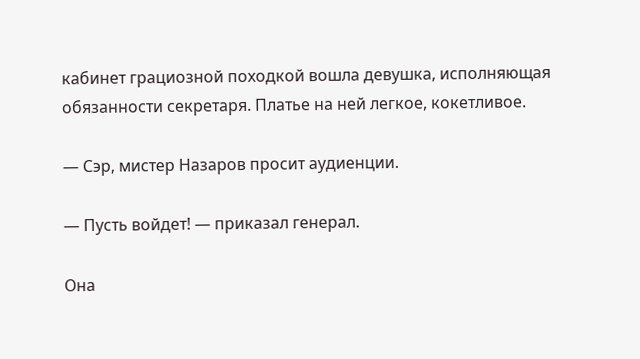кабинет грациозной походкой вошла девушка, исполняющая обязанности секретаря. Платье на ней легкое, кокетливое.

— Сэр, мистер Назаров просит аудиенции.

— Пусть войдет! — приказал генерал.

Она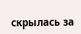скрылась за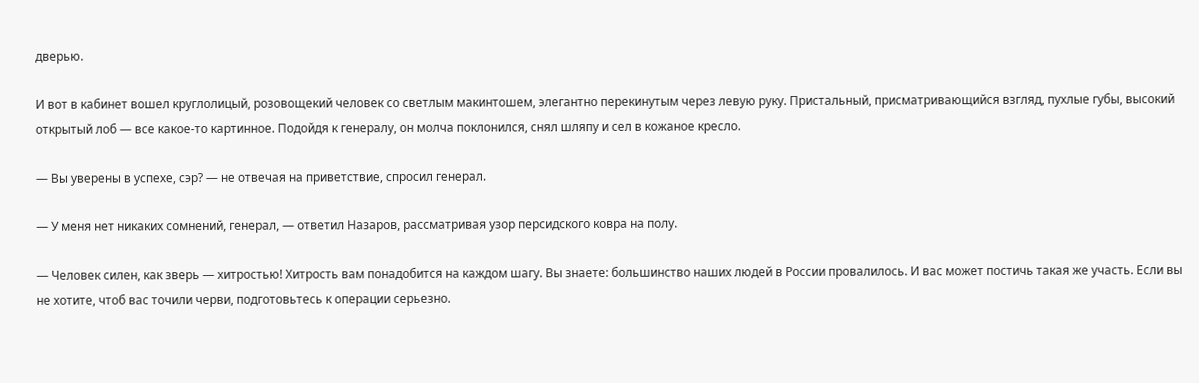дверью.

И вот в кабинет вошел круглолицый, розовощекий человек со светлым макинтошем, элегантно перекинутым через левую руку. Пристальный, присматривающийся взгляд, пухлые губы, высокий открытый лоб — все какое-то картинное. Подойдя к генералу, он молча поклонился, снял шляпу и сел в кожаное кресло.

— Вы уверены в успехе, сэр? — не отвечая на приветствие, спросил генерал.

— У меня нет никаких сомнений, генерал, — ответил Назаров, рассматривая узор персидского ковра на полу.

— Человек силен, как зверь — хитростью! Хитрость вам понадобится на каждом шагу. Вы знаете: большинство наших людей в России провалилось. И вас может постичь такая же участь. Если вы не хотите, чтоб вас точили черви, подготовьтесь к операции серьезно.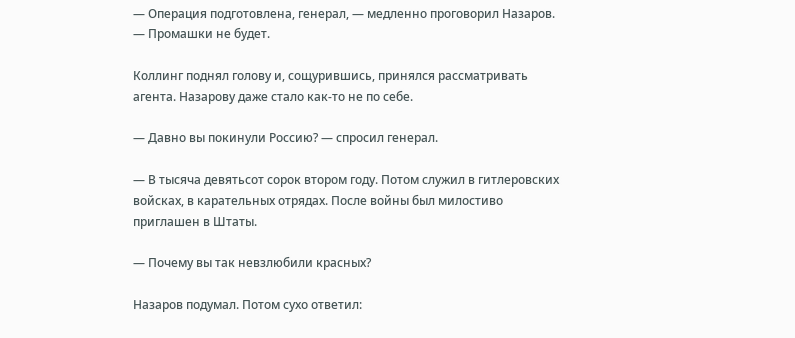— Операция подготовлена, генерал, — медленно проговорил Назаров. — Промашки не будет.

Коллинг поднял голову и, сощурившись, принялся рассматривать агента. Назарову даже стало как-то не по себе.

— Давно вы покинули Россию? — спросил генерал.

— В тысяча девятьсот сорок втором году. Потом служил в гитлеровских войсках, в карательных отрядах. После войны был милостиво приглашен в Штаты.

— Почему вы так невзлюбили красных?

Назаров подумал. Потом сухо ответил: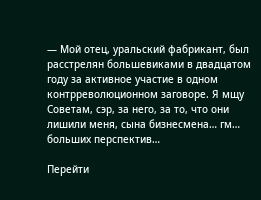— Мой отец, уральский фабрикант, был расстрелян большевиками в двадцатом году за активное участие в одном контрреволюционном заговоре. Я мщу Советам, сэр, за него, за то, что они лишили меня, сына бизнесмена… гм… больших перспектив…

Перейти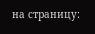на страницу: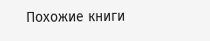Похожие книги